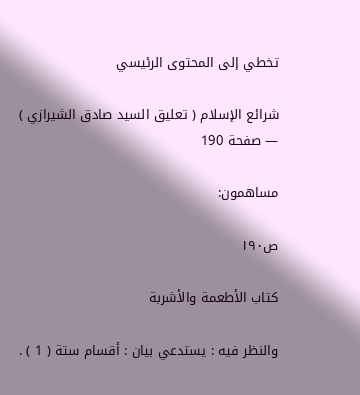تخطي إلى المحتوى الرئيسي

شرائع الإسلام ( تعليق السيد صادق الشيرازي ) — صفحة 190

مساهمون:

ص١٩٠

كتاب الأطعمة والأشربة

والنظر فيه : يستدعي بيان : أقسام ستة ( 1 ) .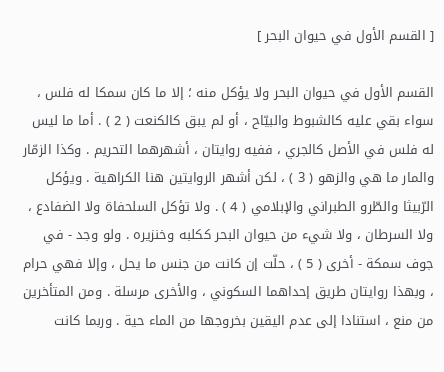[ القسم الأول في حيوان البحر ]

القسم الأول في حيوان البحر ولا يؤكل منه ؛ إلا ما كان سمكا له فلس ، سواء بقي عليه كالشبوط والبيّاح ، أو لم يبق كالكنعت ( 2 ) . أما ما ليس له فلس في الأصل كالجري ، ففيه روايتان ، أشهرهما التحريم . وكذا الزمّار والمار ما هي والزهو ( 3 ) ، لكن أشهر الروايتين هنا الكراهية . ويؤكل الرّبيثا والطّرو الطبراني والإبلامي ( 4 ) . ولا تؤكل السلحفاة ولا الضفادع ، ولا السرطان ، ولا شيء من حيوان البحر ككلبه وخنزيره . ولو وجد - في جوف سمكة - أخرى ( 5 ) ، حلّت إن كانت من جنس ما يحل ، وإلا فهي حرام ، وبهذا روايتان طريق إحداهما السكوني ، والأخرى مرسلة . ومن المتأخرين من منع ، استنادا إلى عدم اليقين بخروجها من الماء حية . وربما كانت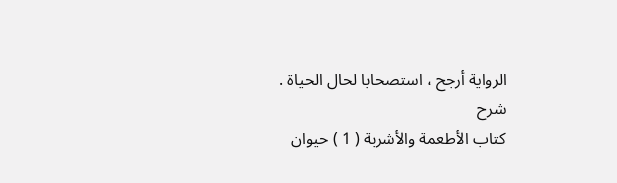الرواية أرجح ، استصحابا لحال الحياة .
شرح
كتاب الأطعمة والأشربة ( 1 ) حيوان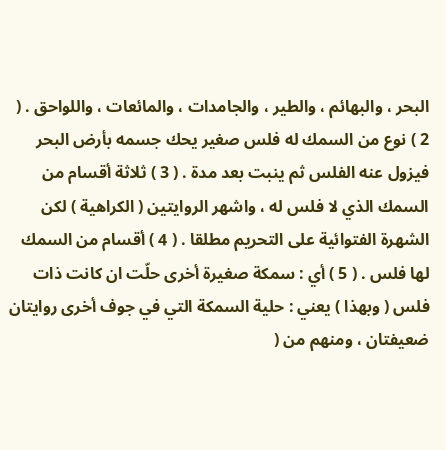البحر ، والبهائم ، والطير ، والجامدات ، والمائعات ، واللواحق . ( 2 ) نوع من السمك له فلس صغير يحك جسمه بأرض البحر فيزول عنه الفلس ثم ينبت بعد مدة . ( 3 ) ثلاثة أقسام من السمك الذي لا فلس له ، واشهر الروايتين ( الكراهية ) لكن الشهرة الفتوائية على التحريم مطلقا . ( 4 ) أقسام من السمك لها فلس . ( 5 ) أي : سمكة صغيرة أخرى حلّت ان كانت ذات فلس ( وبهذا ) يعني : حلية السمكة التي في جوف أخرى روايتان ضعيفتان ، ومنهم من (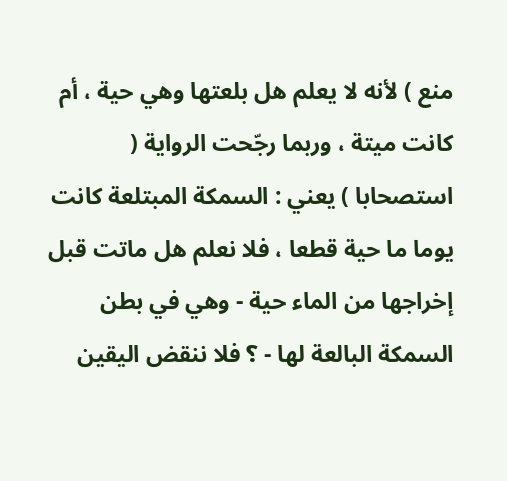منع ) لأنه لا يعلم هل بلعتها وهي حية ، أم كانت ميتة ، وربما رجّحت الرواية ( استصحابا ) يعني : السمكة المبتلعة كانت يوما ما حية قطعا ، فلا نعلم هل ماتت قبل إخراجها من الماء حية - وهي في بطن السمكة البالعة لها - ؟ فلا ننقض اليقين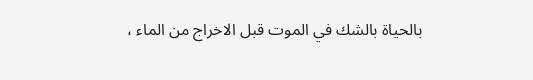بالحياة بالشك في الموت قبل الاخراج من الماء ،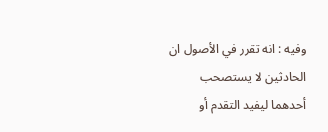وفيه : انه تقرر في الأصول ان الحادثين لا يستصحب أحدهما ليفيد التقدم أو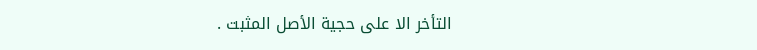التأخر الا على حجية الأصل المثبت .